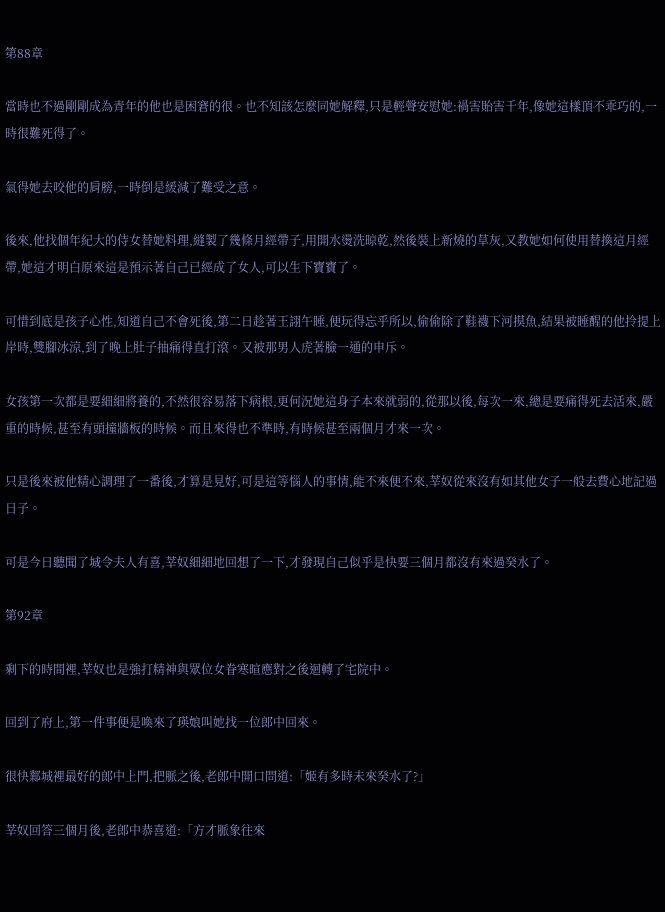第88章

當時也不過剛剛成為青年的他也是困窘的很。也不知該怎麼同她解釋,只是輕聲安慰她:禍害貽害千年,像她這樣頂不乖巧的,一時很難死得了。

氣得她去咬他的肩膀,一時倒是緩減了難受之意。

後來,他找個年紀大的侍女替她料理,縫製了幾條月經帶子,用開水燙洗晾乾,然後裝上新燒的草灰,又教她如何使用替換這月經帶,她這才明白原來這是預示著自己已經成了女人,可以生下寶寶了。

可惜到底是孩子心性,知道自己不會死後,第二日趁著王詡午睡,便玩得忘乎所以,偷偷除了鞋襪下河摸魚,結果被睡醒的他拎提上岸時,雙腳冰涼,到了晚上肚子抽痛得直打滾。又被那男人虎著臉一通的申斥。

女孩第一次都是要細細將養的,不然很容易落下病根,更何況她這身子本來就弱的,從那以後,每次一來,總是要痛得死去活來,嚴重的時候,甚至有頭撞牆板的時候。而且來得也不準時,有時候甚至兩個月才來一次。

只是後來被他精心調理了一番後,才算是見好,可是這等惱人的事情,能不來便不來,莘奴從來沒有如其他女子一般去費心地記過日子。

可是今日聽聞了城令夫人有喜,莘奴細細地回想了一下,才發現自己似乎是快要三個月都沒有來過癸水了。

第92章

剩下的時間裡,莘奴也是強打精神與眾位女眷寒暄應對之後迴轉了宅院中。

回到了府上,第一件事便是喚來了瑛娘叫她找一位郎中回來。

很快鄴城裡最好的郎中上門,把脈之後,老郎中開口問道:「姬有多時未來癸水了?」

莘奴回答三個月後,老郎中恭喜道:「方才脈象往來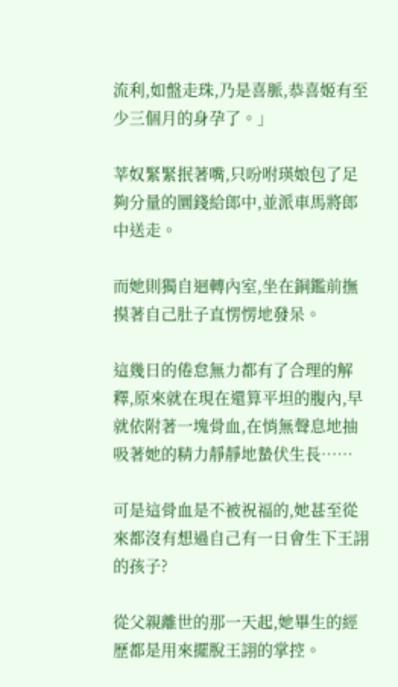流利,如盤走珠,乃是喜脈,恭喜姬有至少三個月的身孕了。」

莘奴緊緊抿著嘴,只吩咐瑛娘包了足夠分量的圜錢給郎中,並派車馬將郎中送走。

而她則獨自迴轉內室,坐在銅鑑前撫摸著自己肚子直愣愣地發呆。

這幾日的倦怠無力都有了合理的解釋,原來就在現在還算平坦的腹內,早就依附著一塊骨血,在悄無聲息地抽吸著她的精力靜靜地蟄伏生長……

可是這骨血是不被祝福的,她甚至從來都沒有想過自己有一日會生下王詡的孩子?

從父親離世的那一天起,她畢生的經歷都是用來擺脫王詡的掌控。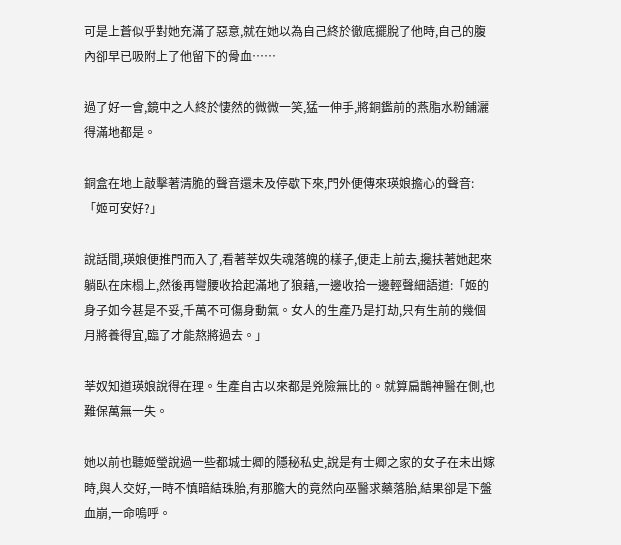可是上蒼似乎對她充滿了惡意,就在她以為自己終於徹底擺脫了他時,自己的腹內卻早已吸附上了他留下的骨血……

過了好一會,鏡中之人終於悽然的微微一笑,猛一伸手,將銅鑑前的燕脂水粉鋪灑得滿地都是。

銅盒在地上敲擊著清脆的聲音還未及停歇下來,門外便傳來瑛娘擔心的聲音:「姬可安好?」

說話間,瑛娘便推門而入了,看著莘奴失魂落魄的樣子,便走上前去,攙扶著她起來躺臥在床榻上,然後再彎腰收拾起滿地了狼藉,一邊收拾一邊輕聲細語道:「姬的身子如今甚是不妥,千萬不可傷身動氣。女人的生產乃是打劫,只有生前的幾個月將養得宜,臨了才能熬將過去。」

莘奴知道瑛娘說得在理。生產自古以來都是兇險無比的。就算扁鵲神醫在側,也難保萬無一失。

她以前也聽姬瑩說過一些都城士卿的隱秘私史,說是有士卿之家的女子在未出嫁時,與人交好,一時不慎暗結珠胎,有那膽大的竟然向巫醫求藥落胎,結果卻是下盤血崩,一命嗚呼。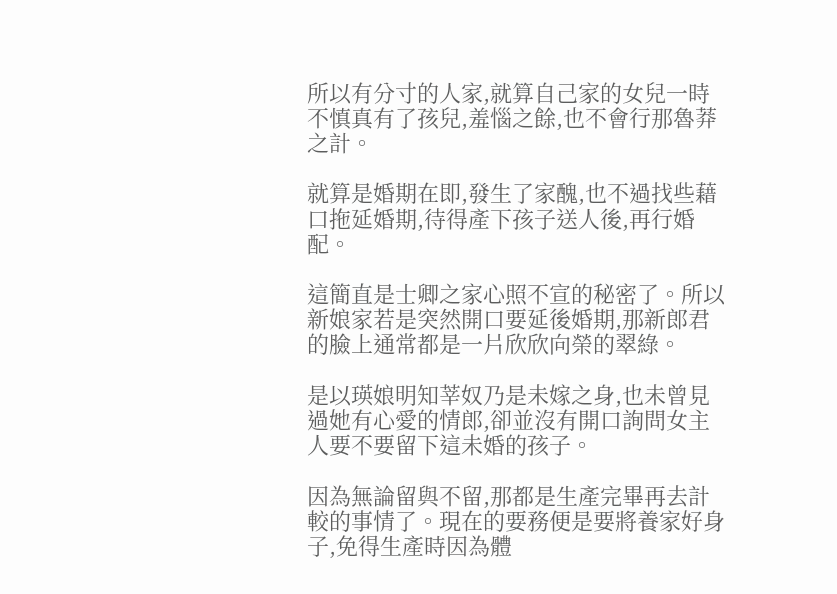所以有分寸的人家,就算自己家的女兒一時不慎真有了孩兒,羞惱之餘,也不會行那魯莽之計。

就算是婚期在即,發生了家醜,也不過找些藉口拖延婚期,待得產下孩子送人後,再行婚配。

這簡直是士卿之家心照不宣的秘密了。所以新娘家若是突然開口要延後婚期,那新郎君的臉上通常都是一片欣欣向榮的翠綠。

是以瑛娘明知莘奴乃是未嫁之身,也未曾見過她有心愛的情郎,卻並沒有開口詢問女主人要不要留下這未婚的孩子。

因為無論留與不留,那都是生產完畢再去計較的事情了。現在的要務便是要將養家好身子,免得生產時因為體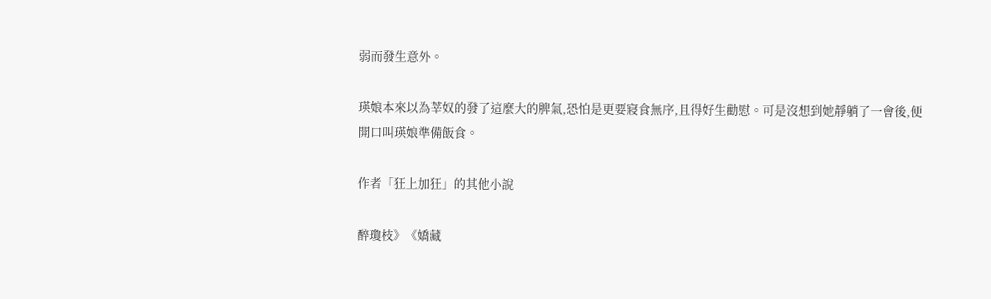弱而發生意外。

瑛娘本來以為莘奴的發了這麼大的脾氣,恐怕是更要寢食無序,且得好生勸慰。可是沒想到她靜躺了一會後,便開口叫瑛娘準備飯食。

作者「狂上加狂」的其他小說

醉瓊枝》《嬌藏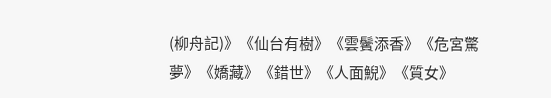(柳舟記)》《仙台有樹》《雲鬢添香》《危宮驚夢》《嬌藏》《錯世》《人面鯢》《質女》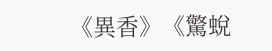《異香》《驚蛻